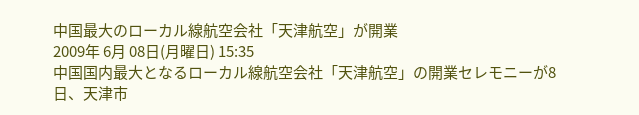中国最大のローカル線航空会社「天津航空」が開業
2009年 6月 08日(月曜日) 15:35
中国国内最大となるローカル線航空会社「天津航空」の開業セレモニーが8日、天津市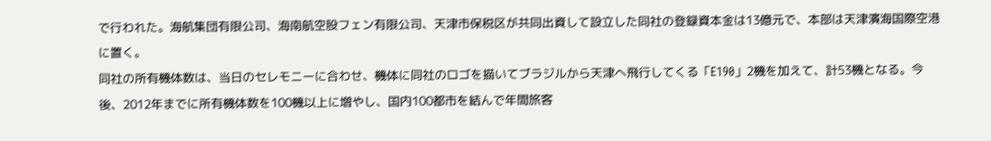で行われた。海航集団有限公司、海南航空股フェン有限公司、天津市保税区が共同出資して設立した同社の登録資本金は13億元で、本部は天津濱海国際空港に置く。
同社の所有機体数は、当日のセレモニーに合わせ、機体に同社のロゴを描いてブラジルから天津へ飛行してくる「E190」2機を加えて、計53機となる。今後、2012年までに所有機体数を100機以上に増やし、国内100都市を結んで年間旅客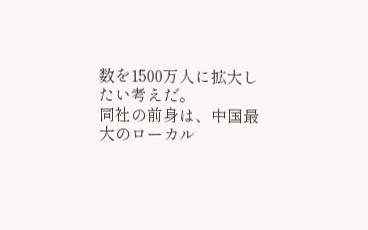数を1500万人に拡大したい考えだ。
同社の前身は、中国最大のローカル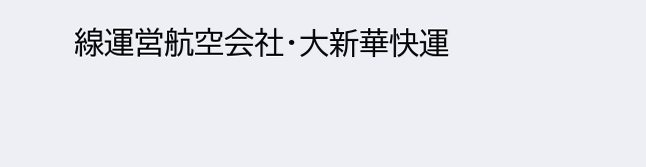線運営航空会社・大新華快運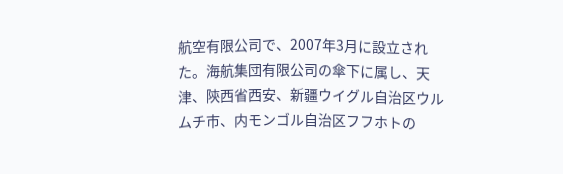航空有限公司で、2007年3月に設立された。海航集団有限公司の傘下に属し、天津、陝西省西安、新疆ウイグル自治区ウルムチ市、内モンゴル自治区フフホトの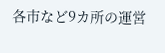各市など9カ所の運営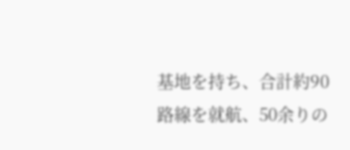基地を持ち、合計約90路線を就航、50余りの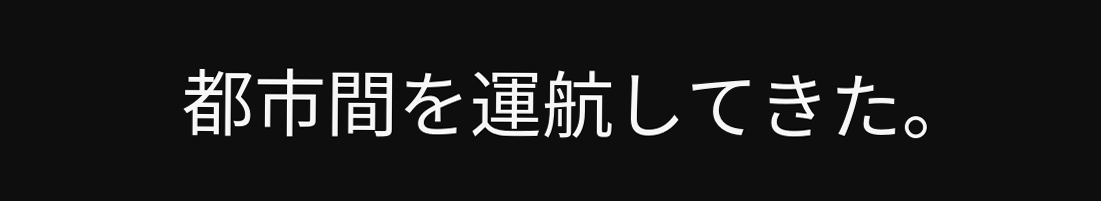都市間を運航してきた。